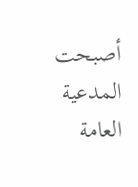أصبحت المدعية العامة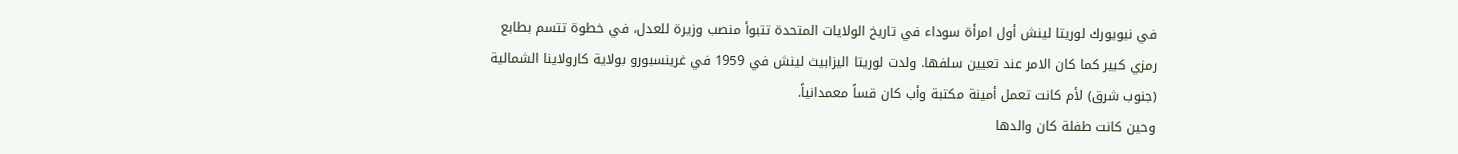في نيويورك لوريتا لينش أول امرأة سوداء في تاريخ الولايات المتحدة تتبوأ منصب وزيرة للعدل، في خطوة تتسم بطابع رمزي كبير كما كان الامر عند تعيين سلفها. ولدت لوريتا اليزابيث لينش في 1959 في غرينسبورو بولاية كارولاينا الشمالية (جنوب شرق) لأم كانت تعمل أمينة مكتبة وأب كان قساً معمدانياً.
وحين كانت طفلة كان والدها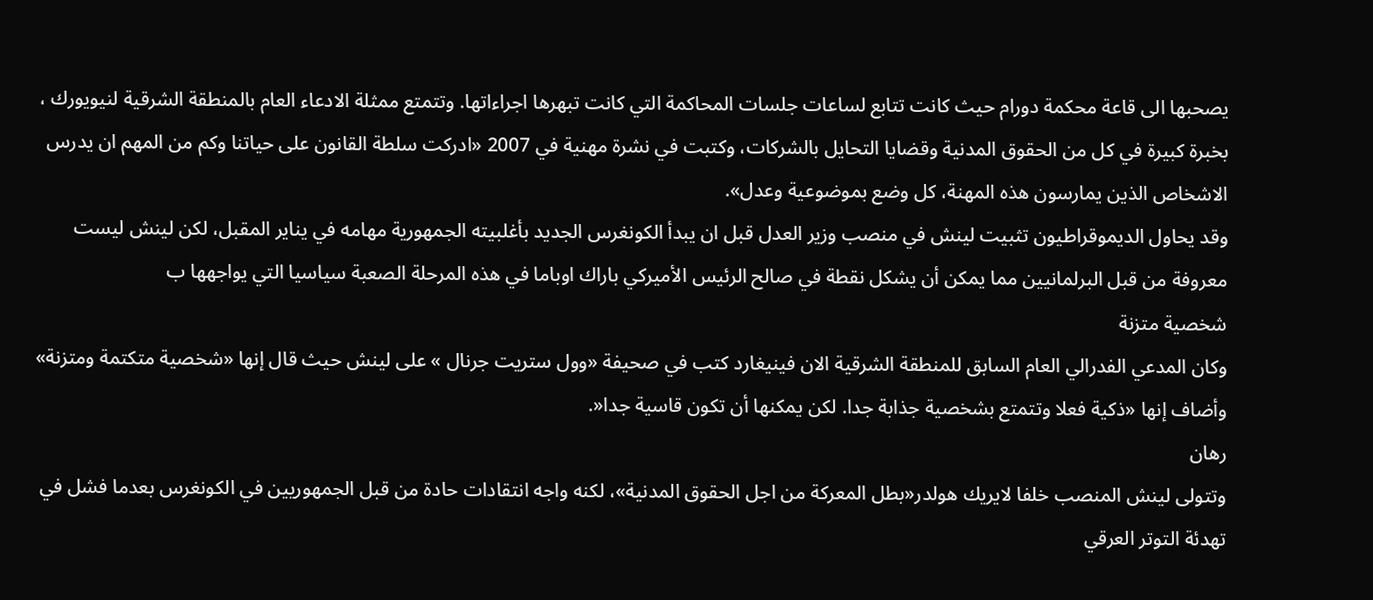يصحبها الى قاعة محكمة دورام حيث كانت تتابع لساعات جلسات المحاكمة التي كانت تبهرها اجراءاتها. وتتمتع ممثلة الادعاء العام بالمنطقة الشرقية لنيويورك ، بخبرة كبيرة في كل من الحقوق المدنية وقضايا التحايل بالشركات، وكتبت في نشرة مهنية في 2007 «ادركت سلطة القانون على حياتنا وكم من المهم ان يدرس الاشخاص الذين يمارسون هذه المهنة، كل وضع بموضوعية وعدل».
وقد يحاول الديموقراطيون تثبيت لينش في منصب وزير العدل قبل ان يبدأ الكونغرس الجديد بأغلبيته الجمهورية مهامه في يناير المقبل، لكن لينش ليست معروفة من قبل البرلمانيين مما يمكن أن يشكل نقطة في صالح الرئيس الأميركي باراك اوباما في هذه المرحلة الصعبة سياسيا التي يواجهها ب
شخصية متزنة
وكان المدعي الفدرالي العام السابق للمنطقة الشرقية الان فينيغارد كتب في صحيفة «وول ستريت جرنال » على لينش حيث قال إنها «شخصية متكتمة ومتزنة» وأضاف إنها «ذكية فعلا وتتمتع بشخصية جذابة جدا. لكن يمكنها أن تكون قاسية جدا«.
رهان
وتتولى لينش المنصب خلفا لايريك هولدر«بطل المعركة من اجل الحقوق المدنية»، لكنه واجه انتقادات حادة من قبل الجمهوريين في الكونغرس بعدما فشل في تهدئة التوتر العرقي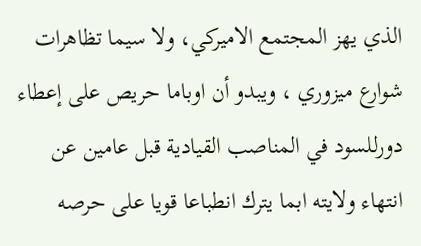الذي يهز المجتمع الاميركي، ولا سيما تظاهرات شوارع ميزوري ، ويبدو أن اوباما حريص على إعطاء دورللسود في المناصب القيادية قبل عامين عن انتهاء ولايته ابما يترك انطباعا قويا على حرصه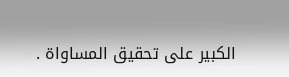الكبير على تحقيق المساواة .